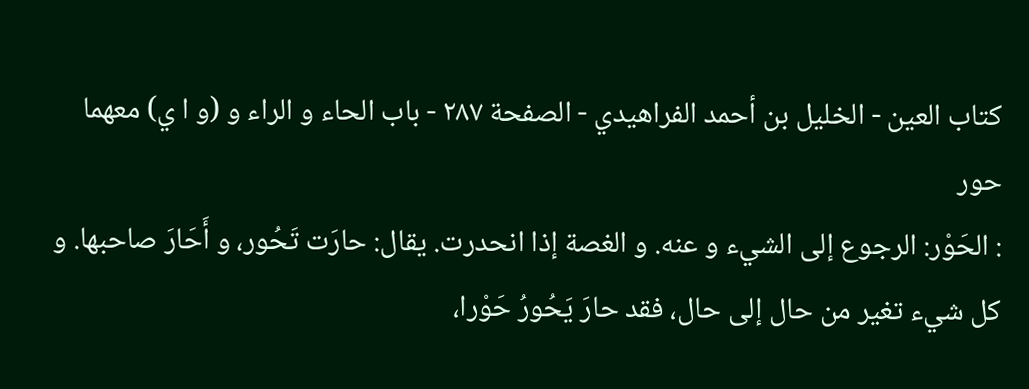كتاب العين - الخليل بن أحمد الفراهيدي - الصفحة ٢٨٧ - باب الحاء و الراء و (و ا ي) معهما
حور
: الحَوْر: الرجوع إلى الشيء و عنه. و الغصة إذا انحدرت. يقال: حارَت تَحُور، و أَحَارَ صاحبها. و كل شيء تغير من حال إلى حال، فقد حارَ يَحُورُ حَوْرا،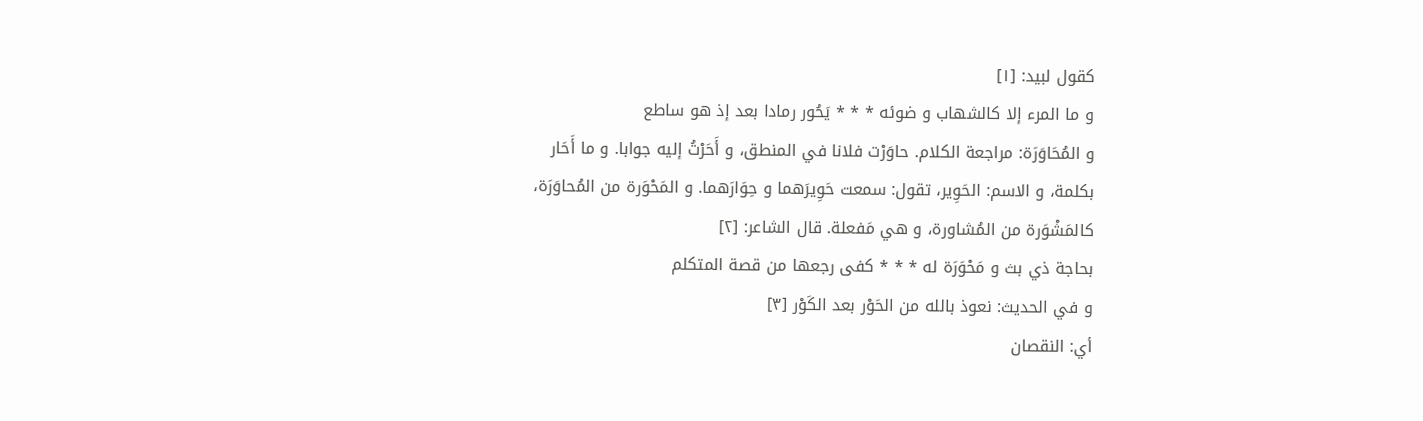كقول لبيد: [١]
و ما المرء إلا كالشهاب و ضوئه * * * يَحُور رمادا بعد إذ هو ساطع
و المُحَاوَرَة: مراجعة الكلام. حاوَرْت فلانا في المنطق، و أَحَرْتُ إليه جوابا. و ما أَحَار بكلمة، و الاسم: الحَوِير، تقول: سمعت حَوِيرَهما و حِوَارَهما. و المَحْوَرة من المُحاوَرَة، كالمَشْوَرة من المُشاورة، و هي مَفعلة. قال الشاعر: [٢]
بحاجة ذي بث و مَحْوَرَة له * * * كفى رجعها من قصة المتكلم
و في الحديث: نعوذ بالله من الحَوْر بعد الكَوْر [٣]
أي: النقصان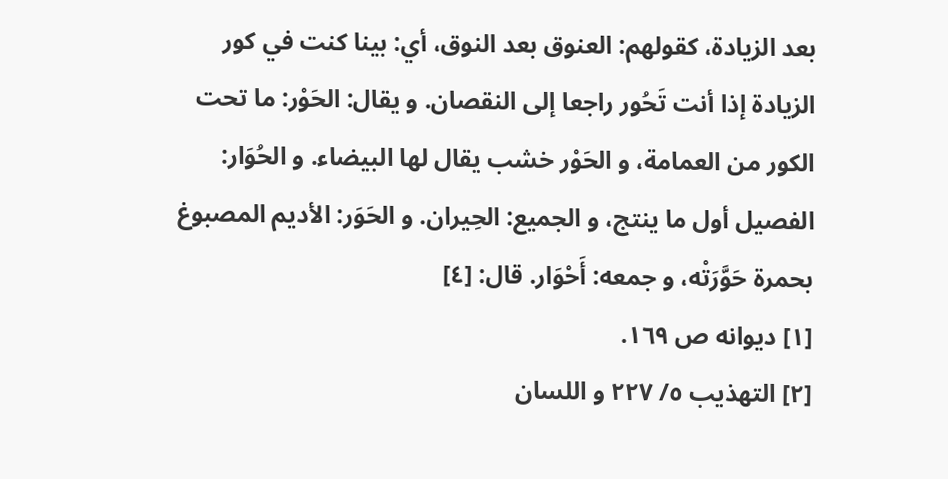بعد الزيادة، كقولهم: العنوق بعد النوق، أي: بينا كنت في كور الزيادة إذا أنت تَحُور راجعا إلى النقصان. و يقال: الحَوْر: ما تحت الكور من العمامة، و الحَوْر خشب يقال لها البيضاء. و الحُوَار: الفصيل أول ما ينتج، و الجميع: الحِيران. و الحَوَر: الأديم المصبوغ بحمرة حَوَّرَتْه، و جمعه: أَحْوَار. قال: [٤]
[١] ديوانه ص ١٦٩.
[٢] التهذيب ٥/ ٢٢٧ و اللسان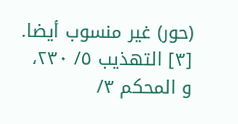(حور) غير منسوب أيضا.
[٣] التهذيب ٥/ ٢٣٠، و المحكم ٣/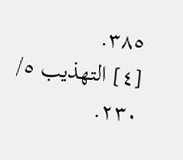٣٨٥.
[٤] التهذيب ٥/ ٢٣٠.